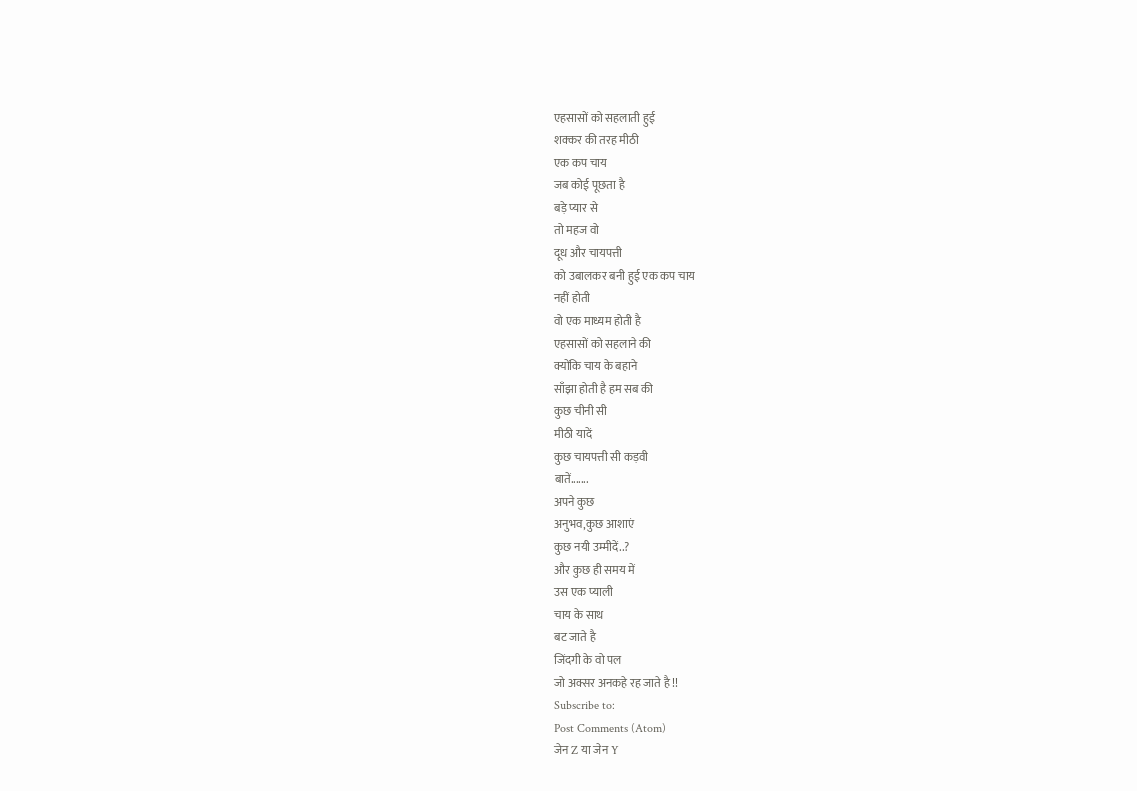एहसासों को सहलाती हुई
शक्कर की तरह मीठी
एक कप चाय
जब कोई पूछता है
बड़े प्यार से
तो महज वो
दूध और चायपत्ती
को उबालकर बनी हुई एक कप चाय
नहीं होती
वो एक माध्यम होती है
एहसासों को सहलाने की
क्योंकि चाय के बहाने
साँझा होती है हम सब की
कुछ चीनी सी
मीठी यादें
कुछ चायपत्ती सी कड़वी
बातें.......
अपने कुछ
अनुभव,कुछ आशाएं
कुछ नयी उम्मीदें..?
और कुछ ही समय में
उस एक प्याली
चाय के साथ
बट जाते है
जिंदगी के वो पल
जो अक्सर अनकहे रह जाते है !!
Subscribe to:
Post Comments (Atom)
जेन Z या जेन Y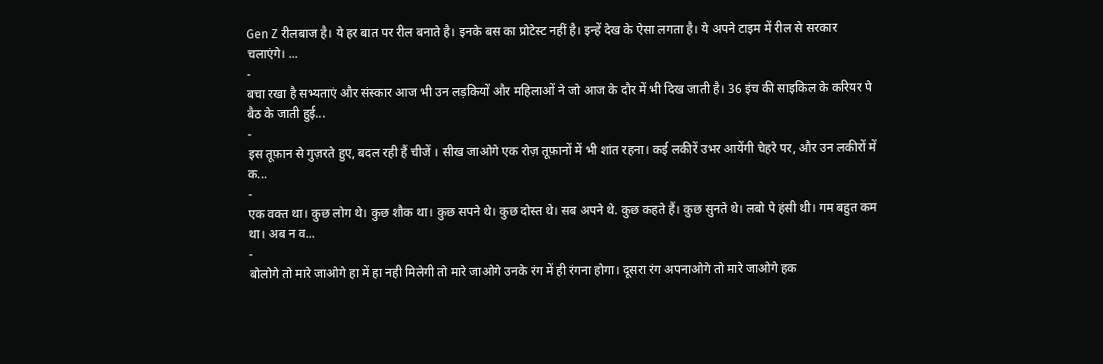Gen Z रीलबाज है। ये हर बात पर रील बनाते है। इनके बस का प्रोटेस्ट नहीं है। इन्हें देख के ऐसा लगता है। ये अपने टाइम में रील से सरकार चलाएंगे। ...
-
बचा रखा है सभ्यताएं और संस्कार आज भी उन लड़कियों और महिलाओं ने जो आज के दौर में भी दिख जाती है। 36 इंच की साइकिल के करियर पे बैठ के जाती हुई...
-
इस तूफ़ान से गुज़रते हुए, बदल रही हैं चीजें । सीख जाओगे एक रोज़ तूफ़ानों में भी शांत रहना। कई लकीरें उभर आयेंगी चेहरे पर, और उन लकीरों में क...
-
एक वक्त था। कुछ लोग थे। कुछ शौक था। कुछ सपने थे। कुछ दोस्त थे। सब अपने थे. कुछ कहते हैं। कुछ सुनते थे। लबो पे हंसी थी। गम बहुत कम था। अब न व...
-
बोलोगे तो मारे जाओगे हा में हा नही मिलेगी तो मारे जाओगे उनके रंग में ही रंगना होगा। दूसरा रंग अपनाओगे तो मारे जाओगे हक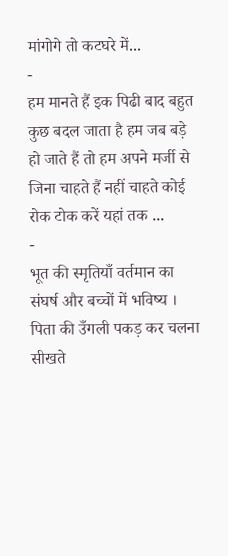मांगोगे तो कटघरे में...
-
हम मानते हैं इक पिढी बाद बहुत कुछ बदल जाता है हम जब बड़े हो जाते हैं तो हम अपने मर्जी से जिना चाहते हैं नहीं चाहते कोई रोक टोक करें यहां तक ...
-
भूत की स्मृतियाँ वर्तमान का संघर्ष और बच्चों में भविष्य । पिता की उँगली पकड़ कर चलना सीखते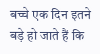बच्चे एक दिन इतने बड़े हो जाते हैं कि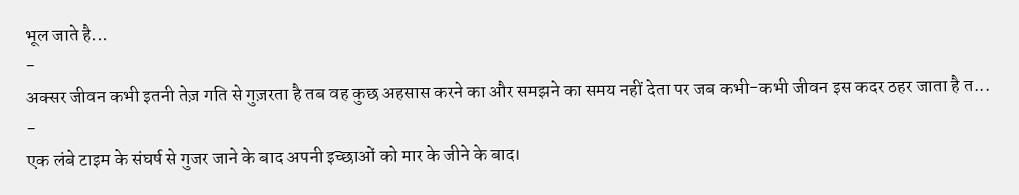भूल जाते है...
-
अक्सर जीवन कभी इतनी तेज़ गति से गुज़रता है तब वह कुछ अहसास करने का और समझने का समय नहीं देता पर जब कभी-कभी जीवन इस कदर ठहर जाता है त...
-
एक लंबे टाइम के संघर्ष से गुजर जाने के बाद अपनी इच्छाओं को मार के जीने के बाद।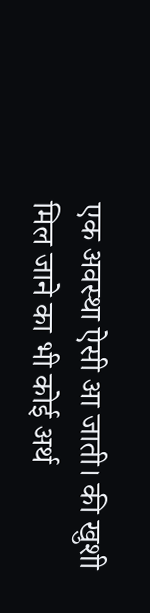एक अवस्था ऐसी आ जाती। की खुशी मिल जाने का भी कोई अर्थ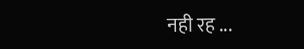नही रह ...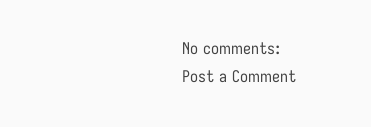No comments:
Post a Comment